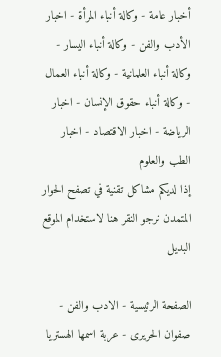أخبار عامة - وكالة أنباء المرأة - اخبار الأدب والفن - وكالة أنباء اليسار - وكالة أنباء العلمانية - وكالة أنباء العمال - وكالة أنباء حقوق الإنسان - اخبار الرياضة - اخبار الاقتصاد - اخبار الطب والعلوم
إذا لديكم مشاكل تقنية في تصفح الحوار المتمدن نرجو النقر هنا لاستخدام الموقع البديل

الصفحة الرئيسية - الادب والفن - صفوان الحريرى - عربة اسمها الهستريا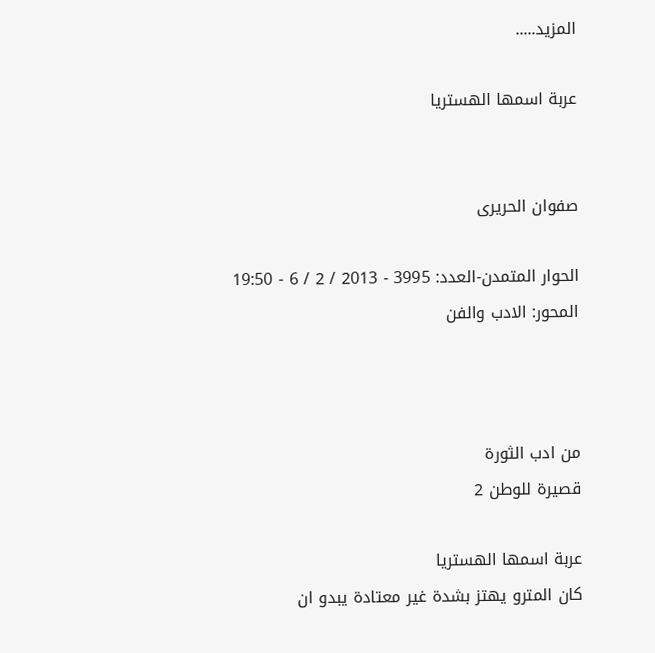المزيد.....

عربة اسمها الهستريا


صفوان الحريرى

الحوار المتمدن-العدد: 3995 - 2013 / 2 / 6 - 19:50
المحور: الادب والفن



من ادب الثورة
قصيرة للوطن 2

عربة اسمها الهستريا
كان المترو يهتز بشدة غير معتادة يبدو ان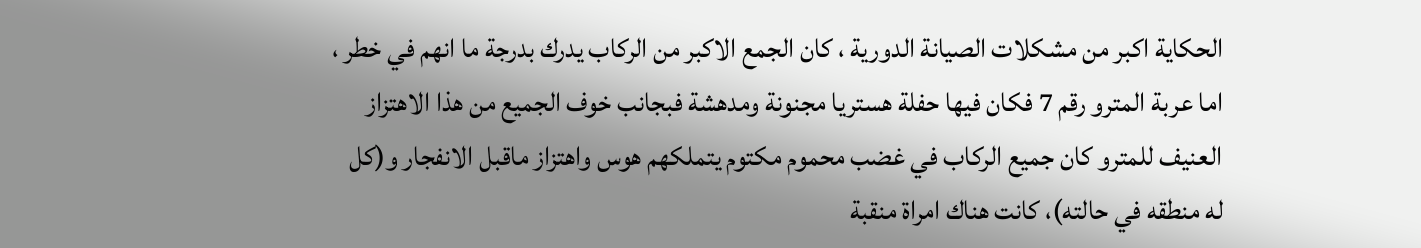الحكاية اكبر من مشكلات الصيانة الدورية ، كان الجمع الاكبر من الركاب يدرك بدرجة ما انهم في خطر ، اما عربة المترو رقم 7 فكان فيها حفلة هستريا مجنونة ومدهشة فبجانب خوف الجميع من هذا الاهتزاز العنيف للمترو كان جميع الركاب في غضب محموم مكتوم يتملكهم هوس واهتزاز ماقبل الانفجار و(كل له منطقه في حالته)، كانت هناك امراة منقبة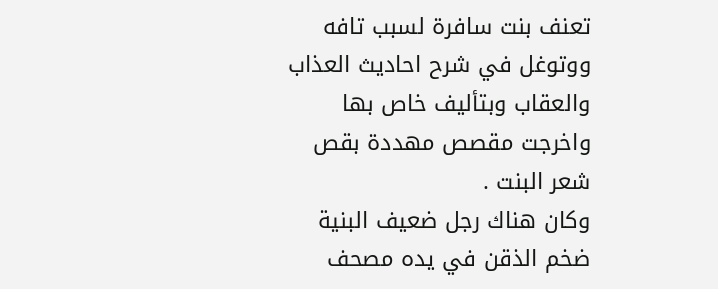تعنف بنت سافرة لسبب تافه ووتوغل في شرح احاديث العذاب والعقاب وبتأليف خاص بها واخرجت مقصص مهددة بقص شعر البنت .
وكان هناك رجل ضعيف البنية ضخم الذقن في يده مصحف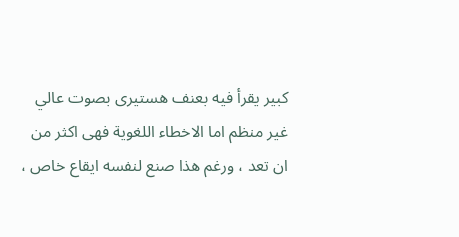كبير يقرأ فيه بعنف هستيرى بصوت عالي غير منظم اما الاخطاء اللغوية فهى اكثر من ان تعد ، ورغم هذا صنع لنفسه ايقاع خاص ،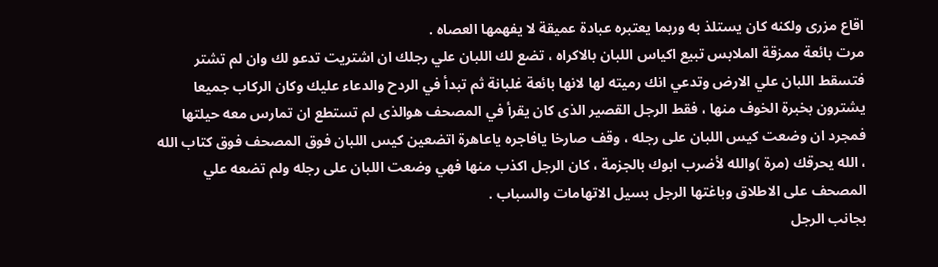اقاع مزرى ولكنه كان يستلذ به وربما يعتبره عبادة عميقة لا يفهمها العصاه .
مرت بائعة ممزقة الملابس تبيع اكياس اللبان بالاكراه ، تضع لك اللبان علي رجلك ان اشتريت تدعو لك وان لم تشتر فتسقط اللبان علي الارض وتدعي انك رميته لها لانها بائعة غلبانة ثم تبدأ في الردح والدعاء عليك وكان الركاب جميعا يشترون بخبرة الخوف منها ، فقط الرجل القصير الذى كان يقرأ في المصحف هوالذى لم تستطع ان تمارس معه حيلتها فمجرد ان وضعت كيس اللبان على رجله ، وقف صارخا يافاجره ياعاهرة اتضعين كيس اللبان فوق المصحف فوق كتاب الله ، الله يحرقك (مرة )والله لأضرب ابوك بالجزمة ، كان الرجل اكذب منها فهي وضعت اللبان على رجله ولم تضعه علي المصحف على الاطلاق وباغتها الرجل بسيل الاتهامات والسباب .
بجانب الرجل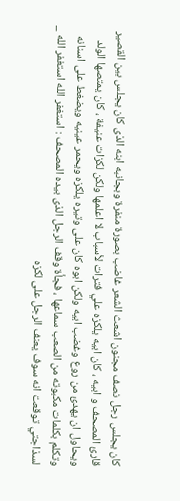كان يجلس رجل نصف مجنون اشعث الشعر غاضب بصورة منفرة وبجانبه ابنه الذى كان يجلس بين القصير قارئ المصحف و ابيه ، كان ابيه يلكزه علي فترات لأسباب لا اعلمها ولكن لكزات عنيفة ، كان يمتصها الولد ويحاول ان يهدئ من روع وغضب ابيه ولكن ابوه كان على وتيره يلكزه ويحمر عينيه ويضغط على اسنانه وتكلم بكلمات مكبوته من الصعب سماعها ، فجأة وقف الرجل الذى بيده المصحف : استغفر الله استغفر الله _ لسذاجتي توقعت انه سوف يعنف الرجل على لكزه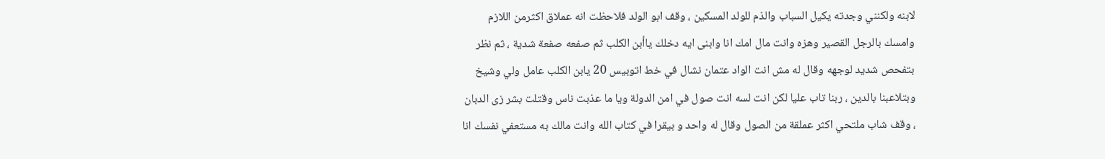لابنه ولكنني وجدته يكيل السباب والذم للولد المسكين ، وقف ابو الولد فلاحظت انه عملاق اكثرمن اللازم وامسك بالرجل القصير وهزه وانت مال امك انا وابنى ايه دخلك ياأبن الكلب ثم صفعه صفعة شدية ، ثم نظر بتفحص شديد لوجهه وقال له مش انت الواد عتمان نشال في خط اتوبيس 20 يابن الكلب عامل ولي وشيخ وبتلاعبنا بالدين ، ربنا تاب عليا لكن انت لسه انت صول في امن الدولة ويا ما عذبت ناس وقتلت بشر زى الدبان ، وقف شاب ملتحي اكثر عملقة من الصول وقال له واحد و بيقرا في كتاب الله وانت مالك به مستعفي نفسك انا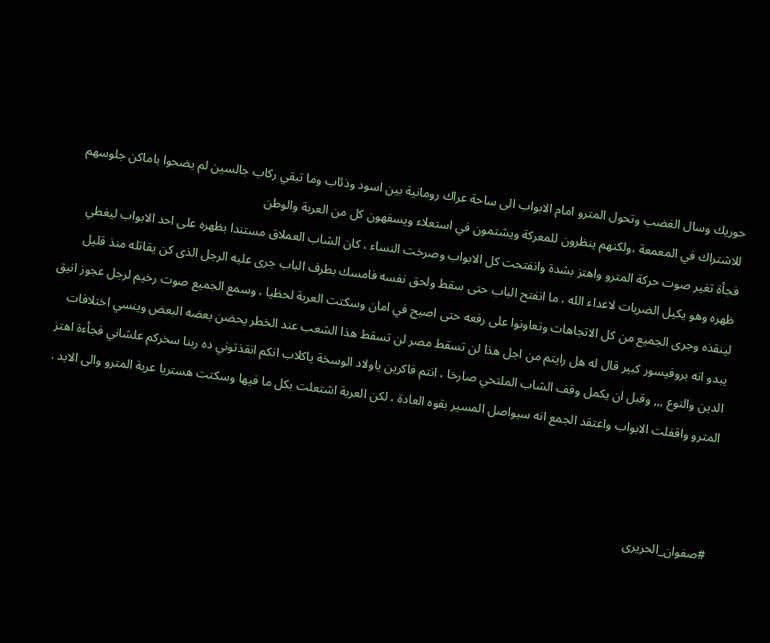حوريك وسال الغضب وتحول المترو امام الابواب الى ساحة عراك رومانية بين اسود وذئاب وما تبقي ركاب جالسين لم يضحوا باماكن جلوسهم للاشتراك في المعمعة ،ولكنهم ينظرون للمعركة ويشتمون في استعلاء ويسفهون كل من العربة والوطن
فجأة تغير صوت حركة المترو واهتز بشدة وانفتحت كل الابواب وصرخت النساء ، كان الشاب العملاق مستندا بظهره على احد الابواب ليغطي ظهره وهو يكيل الضربات لاعداء الله ، ما انفتح الباب حتى سقط ولحق نفسه فامسك بطرف الباب جرى عليه الرجل الذى كن يقاتله منذ قليل لينقذه وجرى الجميع من كل الاتجاهات وتعاونوا على رفعه حتى اصبح في امان وسكتت العربة لحظيا ، وسمع الجميع صوت رخيم لرجل عجوز انيق يبدو انه بروفيسور كبير قال له هل رايتم من اجل هذا لن تسقط مصر لن تسقط هذا الشعب عند الخطر يحضن بعضه البعض وينسي اختلافات الدين والنوع ,,, وقبل ان يكمل وقف الشاب الملتحي صارخا ، انتم فاكرين ياولاد الوسخة ياكلاب انكم انقذتوني ده ربنا سخركم علشاني فجأءة اهتز المترو واقفلت الابواب واعتقد الجمع انه سيواصل المسير بقوه العادة ، لكن العربة اشتعلت بكل ما فيها وسكتت هستريا عربة المترو والى الابد .



#صفوان_الحريرى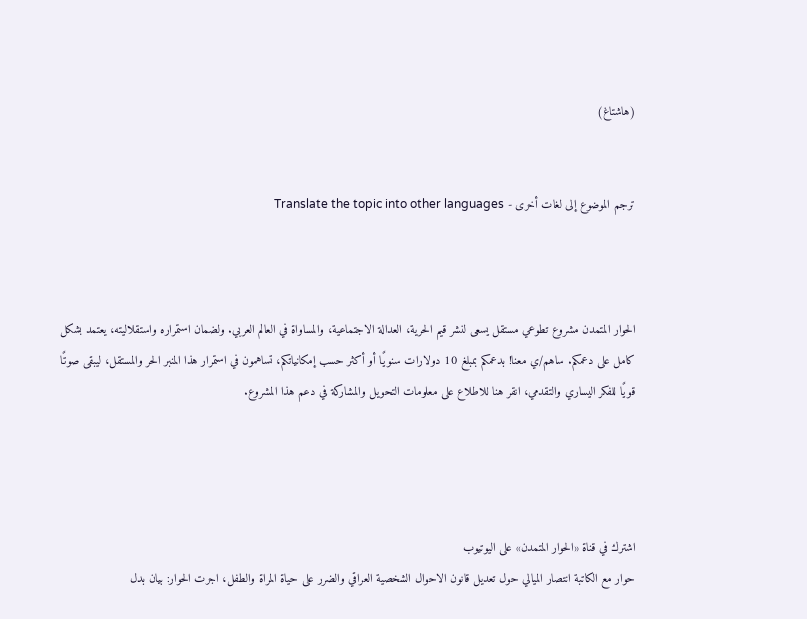(هاشتاغ)


ترجم الموضوع إلى لغات أخرى - Translate the topic into other languages



الحوار المتمدن مشروع تطوعي مستقل يسعى لنشر قيم الحرية، العدالة الاجتماعية، والمساواة في العالم العربي. ولضمان استمراره واستقلاليته، يعتمد بشكل كامل على دعمكم. ساهم/ي معنا! بدعمكم بمبلغ 10 دولارات سنويًا أو أكثر حسب إمكانياتكم، تساهمون في استمرار هذا المنبر الحر والمستقل، ليبقى صوتًا قويًا للفكر اليساري والتقدمي، انقر هنا للاطلاع على معلومات التحويل والمشاركة في دعم هذا المشروع.




اشترك في قناة «الحوار المتمدن» على اليوتيوب
حوار مع الكاتبة انتصار الميالي حول تعديل قانون الاحوال الشخصية العراقي والضرر على حياة المراة والطفل، اجرت الحوار: بيان بدل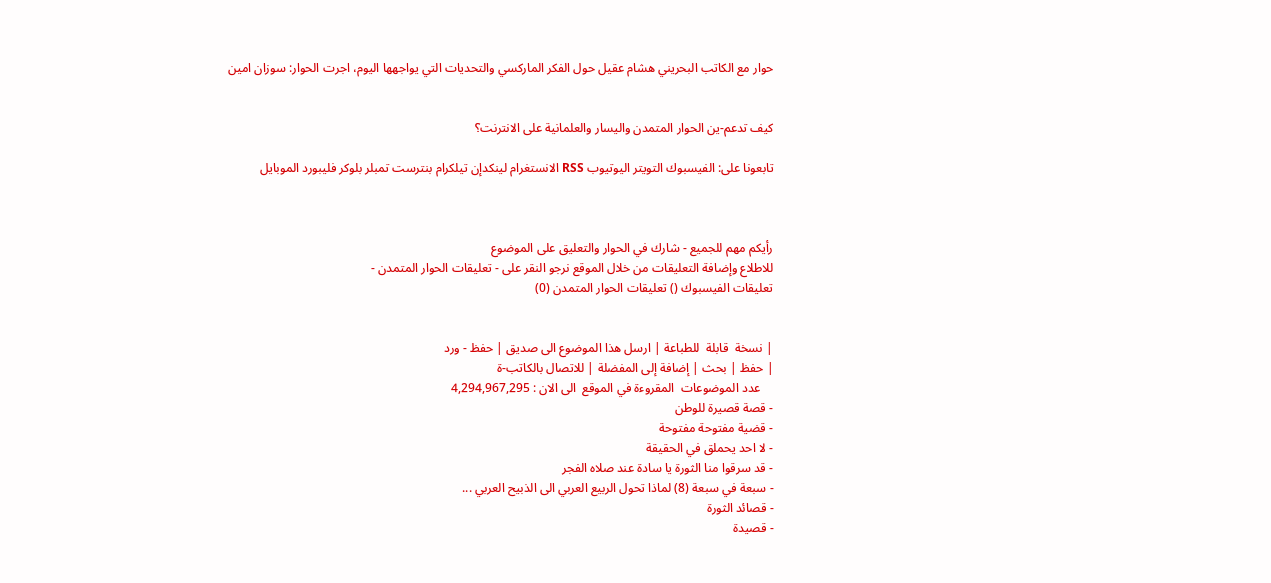حوار مع الكاتب البحريني هشام عقيل حول الفكر الماركسي والتحديات التي يواجهها اليوم، اجرت الحوار: سوزان امين


كيف تدعم-ين الحوار المتمدن واليسار والعلمانية على الانترنت؟

تابعونا على: الفيسبوك التويتر اليوتيوب RSS الانستغرام لينكدإن تيلكرام بنترست تمبلر بلوكر فليبورد الموبايل



رأيكم مهم للجميع - شارك في الحوار والتعليق على الموضوع
للاطلاع وإضافة التعليقات من خلال الموقع نرجو النقر على - تعليقات الحوار المتمدن -
تعليقات الفيسبوك () تعليقات الحوار المتمدن (0)


| نسخة  قابلة  للطباعة | ارسل هذا الموضوع الى صديق | حفظ - ورد
| حفظ | بحث | إضافة إلى المفضلة | للاتصال بالكاتب-ة
    عدد الموضوعات  المقروءة في الموقع  الى الان : 4,294,967,295
- قصة قصيرة للوطن
- قضية مفتوحة مفتوحة
- لا احد يحملق في الحقيقة
- قد سرقوا منا الثورة يا سادة عند صلاه الفجر
- سبعة في سبعة (8) لماذا تحول الربيع العربي الى الذبيح العربي ...
- قصائد الثورة
- قصيدة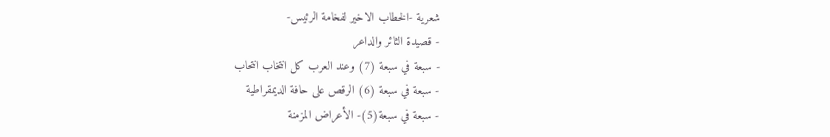شعرية -الخطاب الاخير لفخامة الرئيس-
- قصيدة الثائر والداعر
- سبعة في سبعة (7) وعند العرب كل انتخاب انتحاب
- سبعة في سبعة (6) الرقص على حافة الديمقراطية
- سبعة في سبعة(5)- الأعراض المزمنة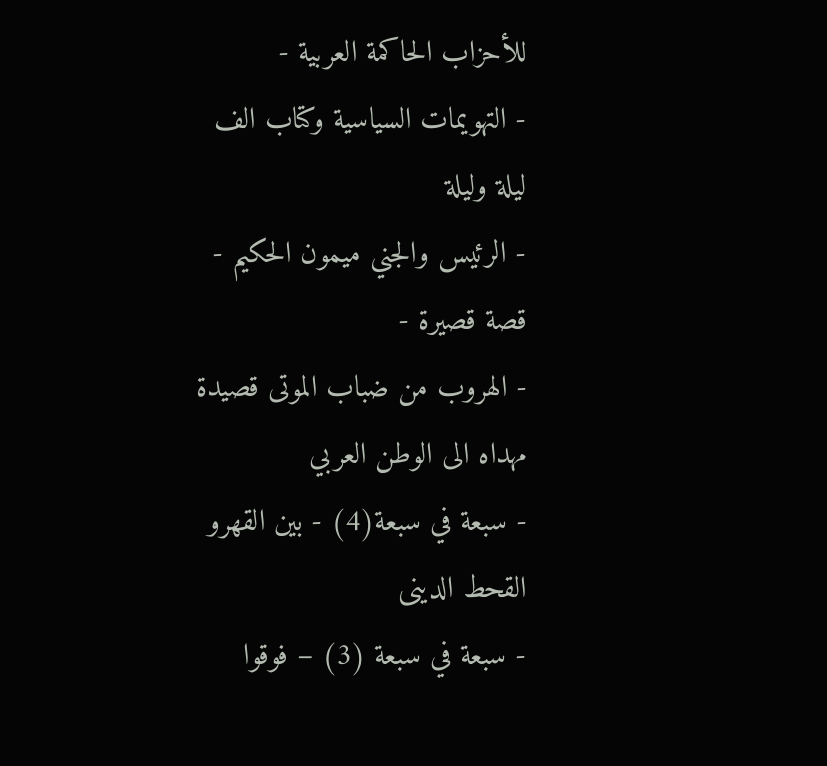للأحزاب الحاكمة العربية -
- التهويمات السياسية وكتاب الف ليلة وليلة
- الرئيس والجني ميمون الحكيم - قصة قصيرة -
- الهروب من ضباب الموتى قصيدة مهداه الى الوطن العربي
- سبعة في سبعة(4) - بين القهرو القحط الدينى
- سبعة في سبعة (3) – فوقوا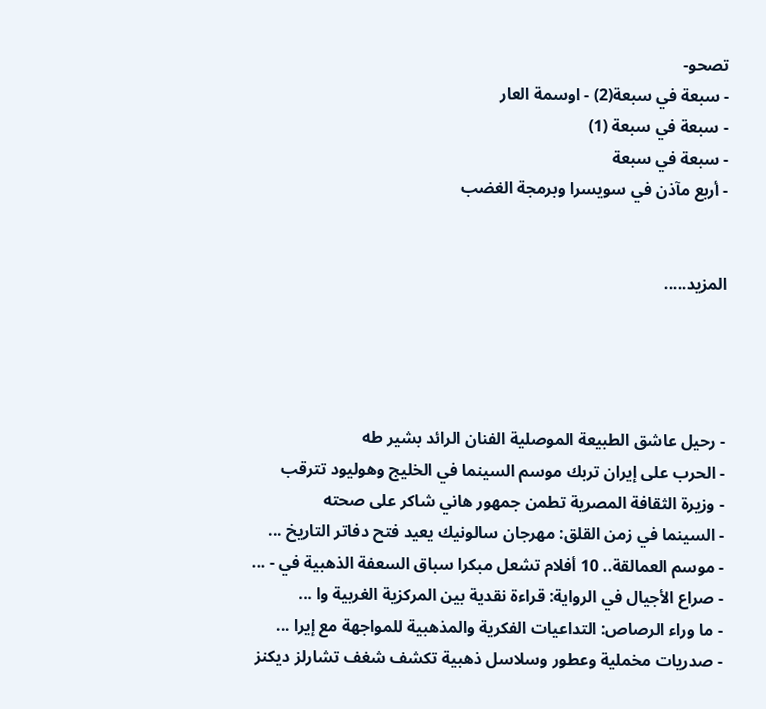تصحو-
- سبعة في سبعة(2) - اوسمة العار
- سبعة في سبعة (1)
- سبعة في سبعة
- أربع مآذن في سويسرا وبرمجة الغضب


المزيد.....




- رحيل عاشق الطبيعة الموصلية الفنان الرائد بشير طه
- الحرب على إيران تربك موسم السينما في الخليج وهوليود تترقب
- وزيرة الثقافة المصرية تطمن جمهور هاني شاكر على صحته
- السينما في زمن القلق: مهرجان سالونيك يعيد فتح دفاتر التاريخ ...
- موسم العمالقة.. 10 أفلام تشعل مبكرا سباق السعفة الذهبية في - ...
- صراع الأجيال في الرواية: قراءة نقدية بين المركزية الغربية وا ...
- ما وراء الرصاص: التداعيات الفكرية والمذهبية للمواجهة مع إيرا ...
- صدريات مخملية وعطور وسلاسل ذهبية تكشف شغف تشارلز ديكنز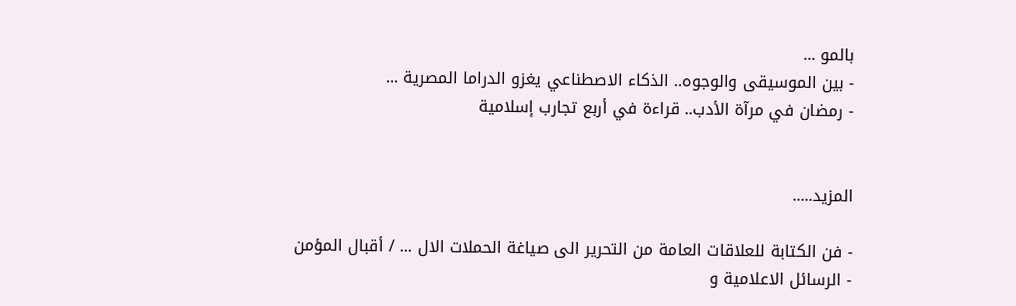بالمو ...
- بين الموسيقى والوجوه.. الذكاء الاصطناعي يغزو الدراما المصرية ...
- رمضان في مرآة الأدب.. قراءة في أربع تجارب إسلامية


المزيد.....

- فن الكتابة للعلاقات العامة من التحرير الى صياغة الحملات الال ... / أقبال المؤمن
- الرسائل الاعلامية و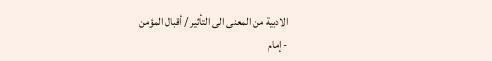الادبية من المعنى الى التأثير / أقبال المؤمن
- إمام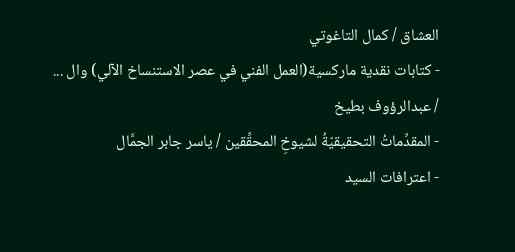العشاق / كمال التاغوتي
- كتابات نقدية ماركسية(العمل الفني في عصر الاستنساخ الآلي) وال ... / عبدالرؤوف بطيخ
- المقدِّماتُ التحقيقيّةُ لشيوخِ المحقِّقين / ياسر جابر الجمَّال
- اعترافات السيد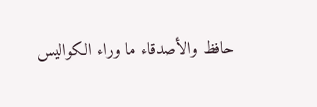حافظ والأصدقاء ما وراء الكواليس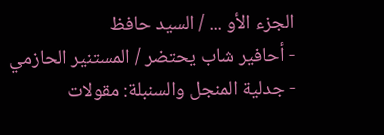الجزء الأو ... / السيد حافظ
- أحافير شاب يحتضر / المستنير الحازمي
- جدلية المنجل والسنبلة: مقولات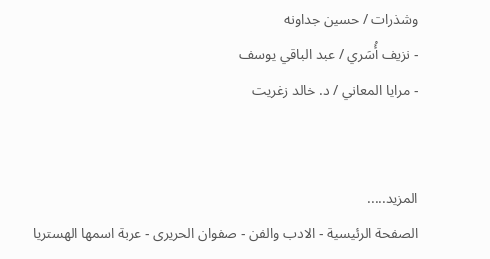وشذرات / حسين جداونه
- نزيف أُسَري / عبد الباقي يوسف
- مرايا المعاني / د. خالد زغريت


المزيد.....
الصفحة الرئيسية - الادب والفن - صفوان الحريرى - عربة اسمها الهستريا